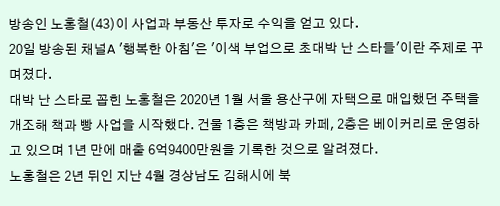방송인 노홍철(43)이 사업과 부동산 투자로 수익을 얻고 있다.
20일 방송된 채널A '행복한 아침'은 '이색 부업으로 초대박 난 스타들'이란 주제로 꾸며졌다.
대박 난 스타로 꼽힌 노홍철은 2020년 1월 서울 용산구에 자택으로 매입했던 주택을 개조해 책과 빵 사업을 시작했다. 건물 1층은 책방과 카페, 2층은 베이커리로 운영하고 있으며 1년 만에 매출 6억9400만원을 기록한 것으로 알려졌다.
노홍철은 2년 뒤인 지난 4월 경상남도 김해시에 북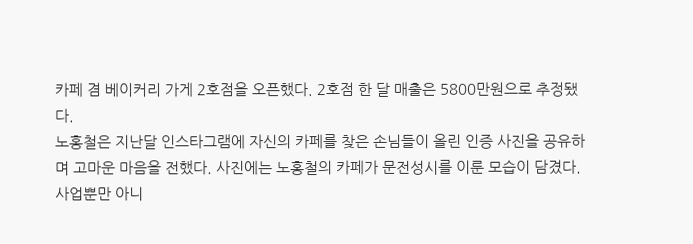카페 겸 베이커리 가게 2호점을 오픈했다. 2호점 한 달 매출은 5800만원으로 추정됐다.
노홍철은 지난달 인스타그램에 자신의 카페를 찾은 손님들이 올린 인증 사진을 공유하며 고마운 마음을 전했다. 사진에는 노홍철의 카페가 문전성시를 이룬 모습이 담겼다.
사업뿐만 아니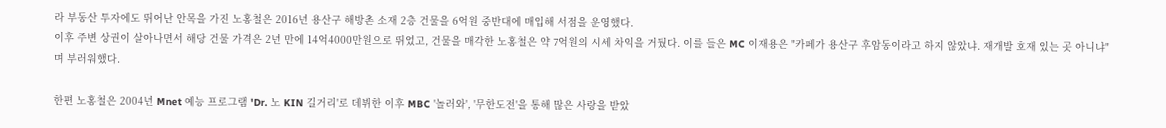라 부동산 투자에도 뛰어난 안목을 가진 노홍철은 2016년 용산구 해방촌 소재 2층 건물을 6억원 중반대에 매입해 서점을 운영했다.
이후 주변 상권이 살아나면서 해당 건물 가격은 2년 만에 14억4000만원으로 뛰었고, 건물을 매각한 노홍철은 약 7억원의 시세 차익을 거뒀다. 이를 들은 MC 이재용은 "카페가 용산구 후암동이라고 하지 않았냐. 재개발 호재 있는 곳 아니냐"며 부러워했다.

한편 노홍철은 2004년 Mnet 예능 프로그램 'Dr. 노 KIN 길거리'로 데뷔한 이후 MBC '놀러와', '무한도전'을 통해 많은 사랑을 받았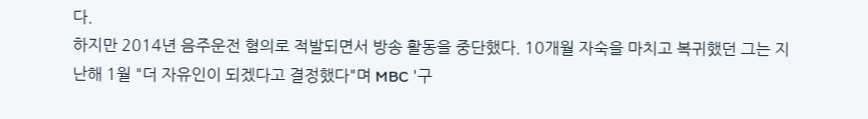다.
하지만 2014년 음주운전 혐의로 적발되면서 방송 활동을 중단했다. 10개월 자숙을 마치고 복귀했던 그는 지난해 1월 "더 자유인이 되겠다고 결정했다"며 MBC '구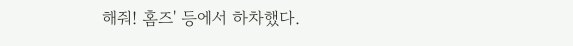해줘! 홈즈' 등에서 하차했다.